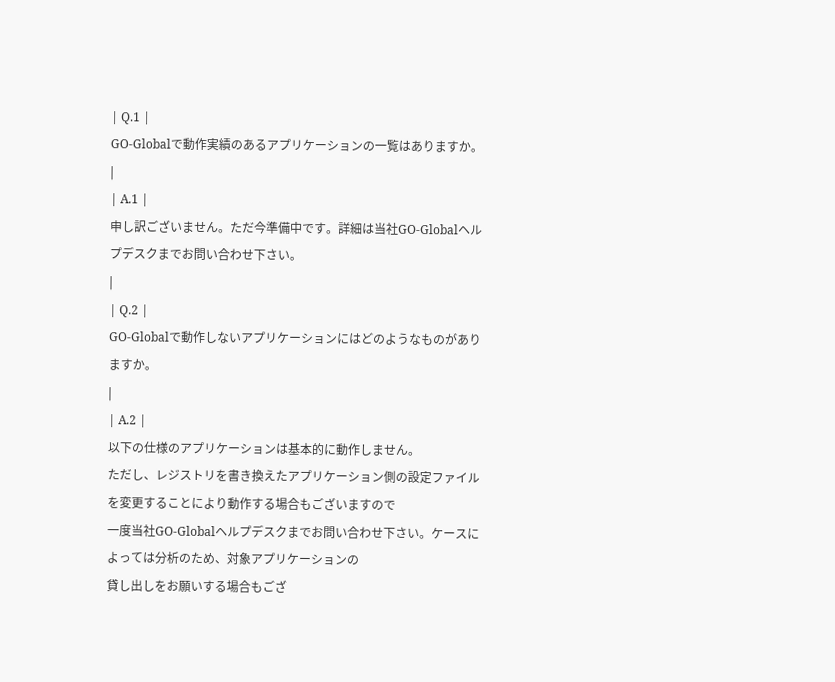| Q.1 |
GO-Globalで動作実績のあるアプリケーションの一覧はありますか。
|
| A.1 |
申し訳ございません。ただ今準備中です。詳細は当社GO-Globalヘルプデスクまでお問い合わせ下さい。
|
| Q.2 |
GO-Globalで動作しないアプリケーションにはどのようなものがありますか。
|
| A.2 |
以下の仕様のアプリケーションは基本的に動作しません。
ただし、レジストリを書き換えたアプリケーション側の設定ファイルを変更することにより動作する場合もございますので
一度当社GO-Globalヘルプデスクまでお問い合わせ下さい。ケースによっては分析のため、対象アプリケーションの
貸し出しをお願いする場合もござ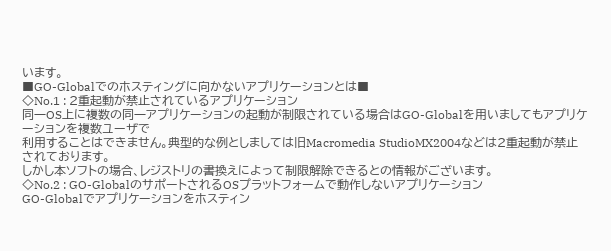います。
■GO-Globalでのホスティングに向かないアプリケーションとは■
◇No.1 : 2重起動が禁止されているアプリケーション
同一OS上に複数の同一アプリケーションの起動が制限されている場合はGO-Globalを用いましてもアプリケーションを複数ユーザで
利用することはできません。典型的な例としましては旧Macromedia StudioMX2004などは2重起動が禁止されております。
しかし本ソフトの場合、レジストリの書換えによって制限解除できるとの情報がございます。
◇No.2 : GO-GlobalのサポートされるOSプラットフォームで動作しないアプリケーション
GO-Globalでアプリケーションをホスティン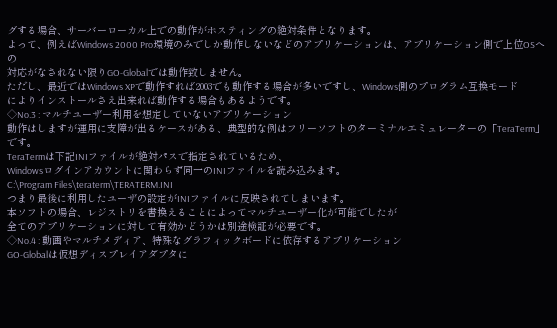グする場合、サーバーローカル上での動作がホスティングの絶対条件となります。
よって、例えばWindows 2000 Pro環境のみでしか動作しないなどのアプリケーションは、アプリケーション側で上位OSへの
対応がなされない限りGO-Globalでは動作致しません。
ただし、最近ではWindows XPで動作すれば2003でも動作する場合が多いですし、Windows側のプログラム互換モード
によりインストールさえ出来れば動作する場合もあるようです。
◇No.3 : マルチユーザー利用を想定していないアプリケーション
動作はしますが運用に支障が出るケースがある、典型的な例はフリーソフトのターミナルエミュレーターの「TeraTerm」です。
TeraTermは下記INIファイルが絶対パスで指定されているため、
Windowsログインアカウントに関わらず同一のINIファイルを読み込みます。
C:\Program Files\teraterm\TERATERM.INI
つまり最後に利用したユーザの設定がINIファイルに反映されてしまいます。
本ソフトの場合、レジストリを書換えることによってマルチユーザー化が可能でしたが
全てのアプリケーションに対して有効かどうかは別途検証が必要です。
◇No.4 : 動画やマルチメディア、特殊なグラフィックボードに依存するアプリケーション
GO-Globalは仮想ディスプレイアダプタに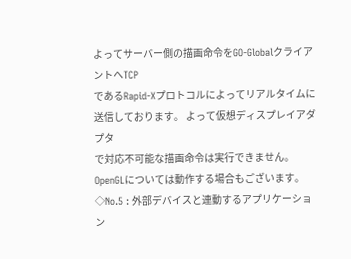よってサーバー側の描画命令をGO-GlobalクライアントへTCP
であるRapid-Xプロトコルによってリアルタイムに送信しております。 よって仮想ディスプレイアダプタ
で対応不可能な描画命令は実行できません。OpenGLについては動作する場合もございます。
◇No.5 : 外部デバイスと連動するアプリケーション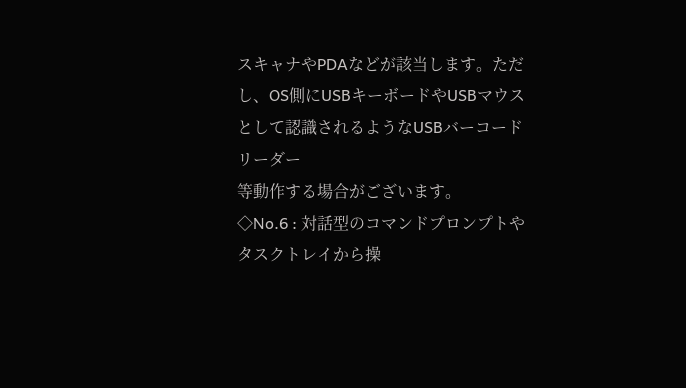スキャナやPDAなどが該当します。ただし、OS側にUSBキーボードやUSBマウスとして認識されるようなUSBバーコードリーダー
等動作する場合がございます。
◇No.6 : 対話型のコマンドプロンプトやタスクトレイから操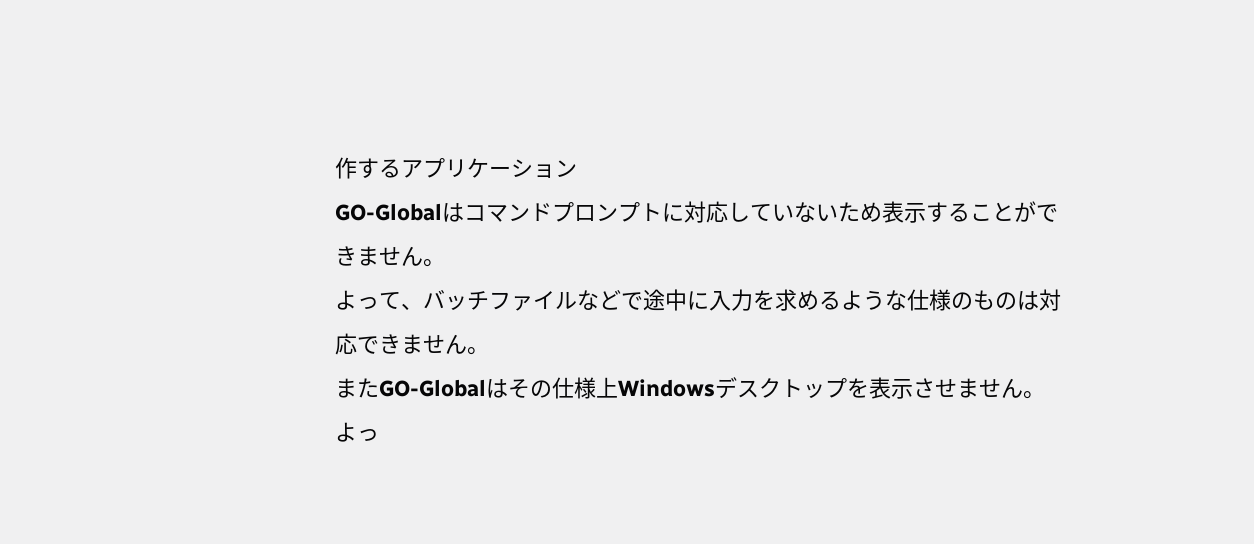作するアプリケーション
GO-Globalはコマンドプロンプトに対応していないため表示することができません。
よって、バッチファイルなどで途中に入力を求めるような仕様のものは対応できません。
またGO-Globalはその仕様上Windowsデスクトップを表示させません。
よっ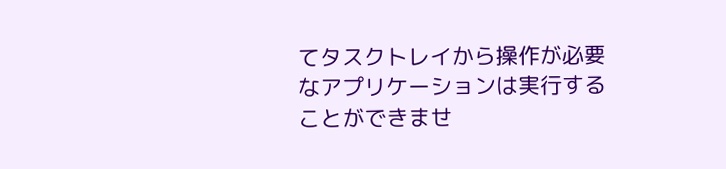てタスクトレイから操作が必要なアプリケーションは実行することができませ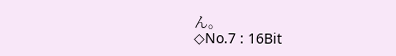ん。
◇No.7 : 16Bit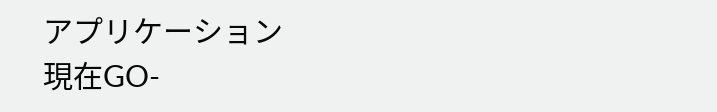アプリケーション
現在GO-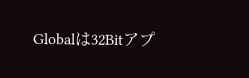Globalは32Bitアプ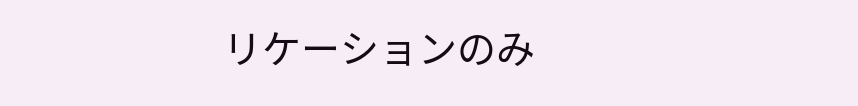リケーションのみ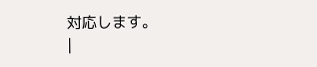対応します。
|